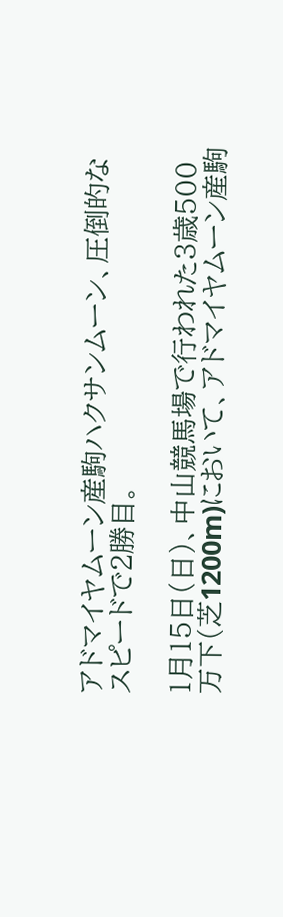アドマイヤムーン産駒ハクサンムーン、圧倒的なスピードで2勝目。

1月15日(日)、中山競馬場で行われた3歳500万下(芝1200m)において、アドマイヤムーン産駒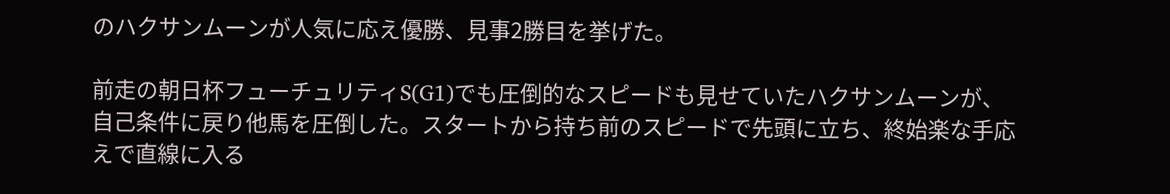のハクサンムーンが人気に応え優勝、見事2勝目を挙げた。

前走の朝日杯フューチュリティS(G1)でも圧倒的なスピードも見せていたハクサンムーンが、自己条件に戻り他馬を圧倒した。スタートから持ち前のスピードで先頭に立ち、終始楽な手応えで直線に入る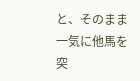と、そのまま一気に他馬を突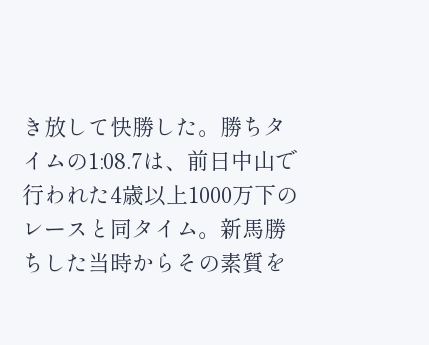き放して快勝した。勝ちタイムの1:08.7は、前日中山で行われた4歳以上1000万下のレースと同タイム。新馬勝ちした当時からその素質を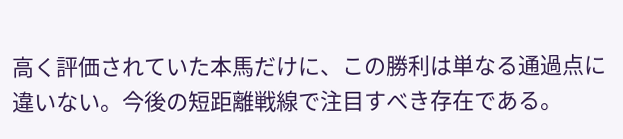高く評価されていた本馬だけに、この勝利は単なる通過点に違いない。今後の短距離戦線で注目すべき存在である。